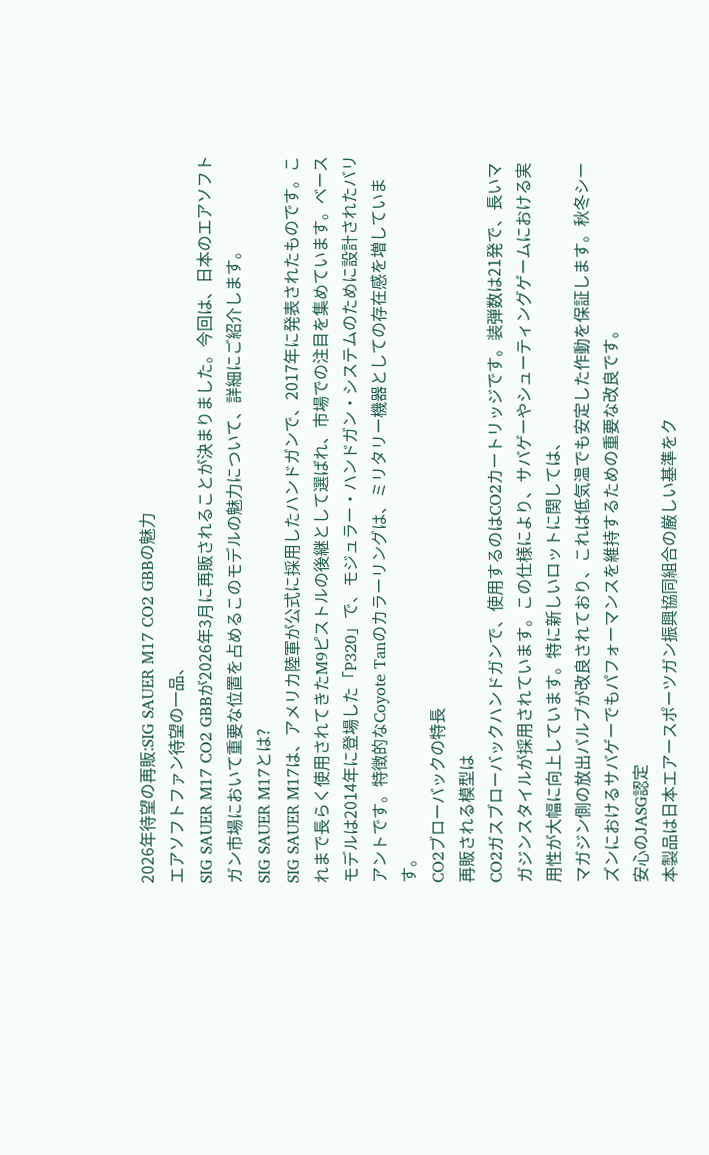2026年待望の再販:SIG SAUER M17 CO2 GBBの魅力
エアソフトファン待望の一品、
SIG SAUER M17 CO2 GBBが2026年3月に再販されることが決まりました。今回は、日本のエアソフトガン市場において重要な位置を占めるこのモデルの魅力について、詳細にご紹介します。
SIG SAUER M17とは?
SIG SAUER M17は、アメリカ陸軍が公式に採用したハンドガンで、2017年に発表されたものです。これまで長らく使用されてきたM9ピストルの後継として選ばれ、市場での注目を集めています。ベースモデルは2014年に登場した「P320」で、モジュラー・ハンドガン・システムのために設計されたバリアントです。特徴的なCoyote Tanのカラーリングは、ミリタリー機器としての存在感を増しています。
CO2ブローバックの特長
再販される模型は
CO2ガスブローバックハンドガンで、使用するのはCO2カートリッジです。装弾数は21発で、長いマガジンスタイルが採用されています。この仕様により、サバゲーやシューティングゲームにおける実用性が大幅に向上しています。特に新しいロットに関しては、
マガジン側の放出バルブが改良されており、これは低気温でも安定した作動を保証します。秋冬シーズンにおけるサバゲーでもパフォーマンスを維持するための重要な改良です。
安心のJASG認定
本製品は日本エアースポーツガン振興協同組合の厳しい基準をク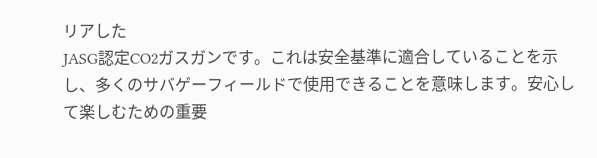リアした
JASG認定CO2ガスガンです。これは安全基準に適合していることを示し、多くのサバゲーフィールドで使用できることを意味します。安心して楽しむための重要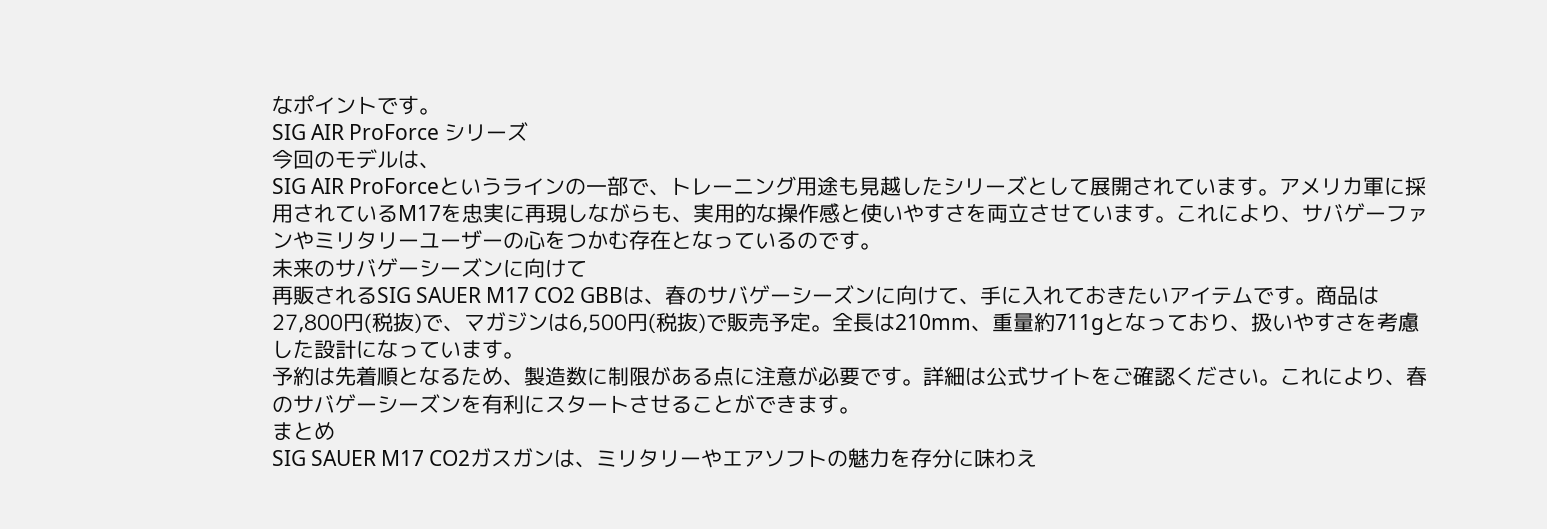なポイントです。
SIG AIR ProForce シリーズ
今回のモデルは、
SIG AIR ProForceというラインの一部で、トレーニング用途も見越したシリーズとして展開されています。アメリカ軍に採用されているM17を忠実に再現しながらも、実用的な操作感と使いやすさを両立させています。これにより、サバゲーファンやミリタリーユーザーの心をつかむ存在となっているのです。
未来のサバゲーシーズンに向けて
再販されるSIG SAUER M17 CO2 GBBは、春のサバゲーシーズンに向けて、手に入れておきたいアイテムです。商品は27,800円(税抜)で、マガジンは6,500円(税抜)で販売予定。全長は210mm、重量約711gとなっており、扱いやすさを考慮した設計になっています。
予約は先着順となるため、製造数に制限がある点に注意が必要です。詳細は公式サイトをご確認ください。これにより、春のサバゲーシーズンを有利にスタートさせることができます。
まとめ
SIG SAUER M17 CO2ガスガンは、ミリタリーやエアソフトの魅力を存分に味わえ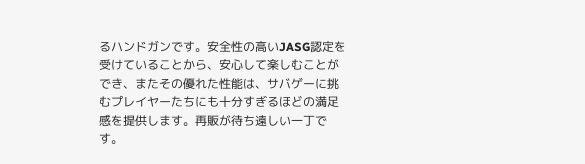るハンドガンです。安全性の高いJASG認定を受けていることから、安心して楽しむことができ、またその優れた性能は、サバゲーに挑むプレイヤーたちにも十分すぎるほどの満足感を提供します。再販が待ち遠しい一丁です。